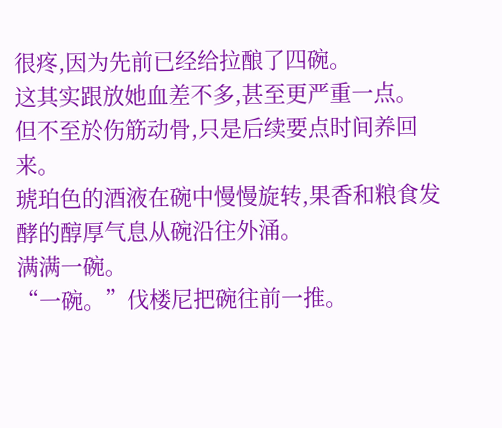很疼,因为先前已经给拉酿了四碗。
这其实跟放她血差不多,甚至更严重一点。
但不至於伤筋动骨,只是后续要点时间养回来。
琥珀色的酒液在碗中慢慢旋转,果香和粮食发酵的醇厚气息从碗沿往外涌。
满满一碗。
“一碗。”伐楼尼把碗往前一推。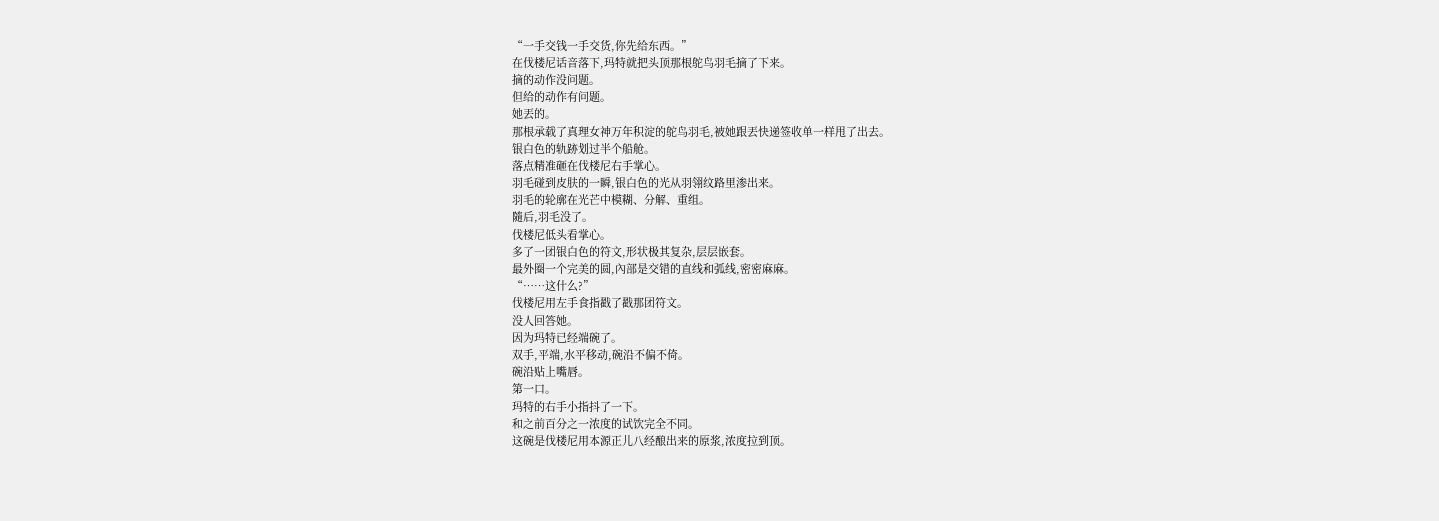“一手交钱一手交货,你先给东西。”
在伐楼尼话音落下,玛特就把头顶那根鸵鸟羽毛摘了下来。
摘的动作没问题。
但给的动作有问题。
她丟的。
那根承载了真理女神万年积淀的鸵鸟羽毛,被她跟丟快递签收单一样甩了出去。
银白色的轨跡划过半个船舱。
落点精准砸在伐楼尼右手掌心。
羽毛碰到皮肤的一瞬,银白色的光从羽翎纹路里渗出来。
羽毛的轮廓在光芒中模糊、分解、重组。
隨后,羽毛没了。
伐楼尼低头看掌心。
多了一团银白色的符文,形状极其复杂,层层嵌套。
最外圈一个完美的圆,內部是交错的直线和弧线,密密麻麻。
“……这什么?”
伐楼尼用左手食指戳了戳那团符文。
没人回答她。
因为玛特已经端碗了。
双手,平端,水平移动,碗沿不偏不倚。
碗沿贴上嘴唇。
第一口。
玛特的右手小指抖了一下。
和之前百分之一浓度的试饮完全不同。
这碗是伐楼尼用本源正儿八经酿出来的原浆,浓度拉到顶。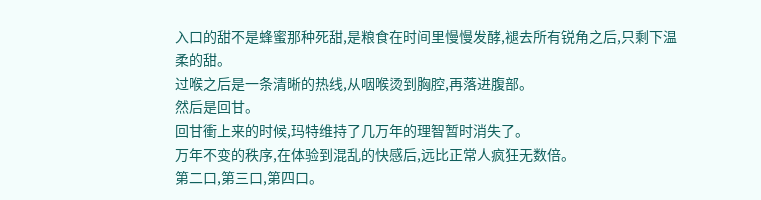入口的甜不是蜂蜜那种死甜,是粮食在时间里慢慢发酵,褪去所有锐角之后,只剩下温柔的甜。
过喉之后是一条清晰的热线,从咽喉烫到胸腔,再落进腹部。
然后是回甘。
回甘衝上来的时候,玛特维持了几万年的理智暂时消失了。
万年不变的秩序,在体验到混乱的快感后,远比正常人疯狂无数倍。
第二口,第三口,第四口。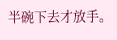半碗下去才放手。